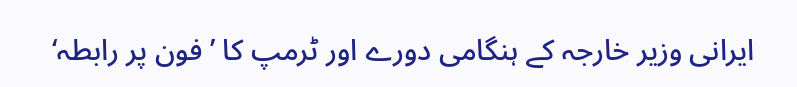ایرانی وزیر خارجہ کے ہنگامی دورے اور ٹرمپ کا ’فون پر رابطہ‘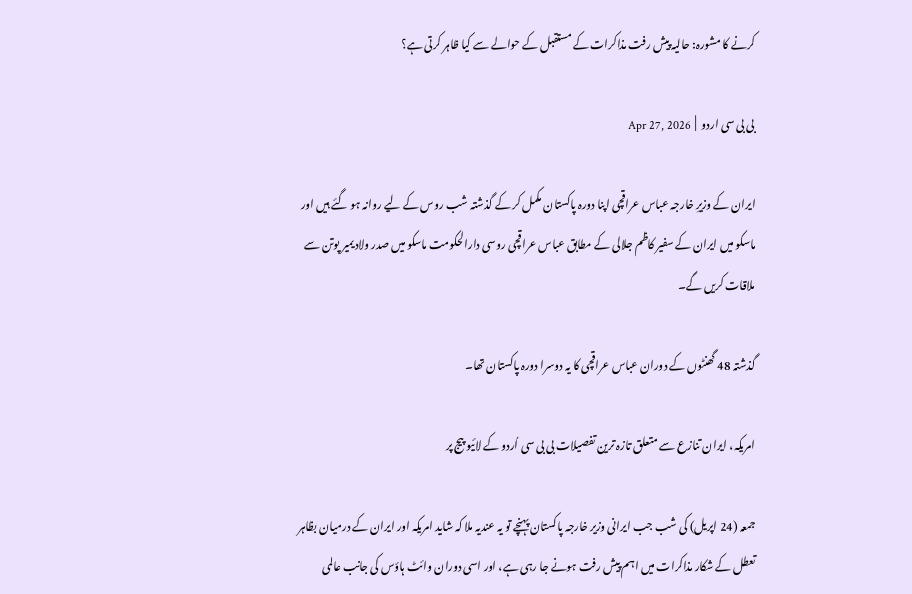کرنے کا مشورہ: حالیہ پیش رفت مذاکرات کے مستقبل کے حوالے سے کیا ظاہر کرتی ہے؟

بی بی سی اردو  |  Apr 27, 2026

ایران کے وزیرِ خارجہ عباس عراقچی اپنا دورہ پاکستان مکمل کر کے گذشتہ شب روس کے لیے روانہ ہو گئے ہیں اور ماسکو میں ایران کے سفیر کاظم جلالی کے مطابق عباس عراقچی روسی دارالحکومت ماسکو میں صدر ولادیمیر پوتن سے ملاقات کریں گے۔

گذشتہ 48 گھنٹوں کے دوران عباس عراقچی کا یہ دوسرا دورہ پاکستان تھا۔

امریکہ، ایران تنازع سے متعلق تازہ ترین تفصیلات بی بی سی اُردو کے لائیو پیج پر

جمعہ (24 اپریل) کی شب جب ایرانی وزیر خارجہ پاکستان پہنچے تو یہ عندیہ ملا کہ شاید امریکہ اور ایران کے درمیان بظاہر تعطل کے شکار مذاکرات میں اہم پیش رفت ہونے جا رہی ہے، اور اسی دوران وائٹ ہاؤس کی جانب عالمی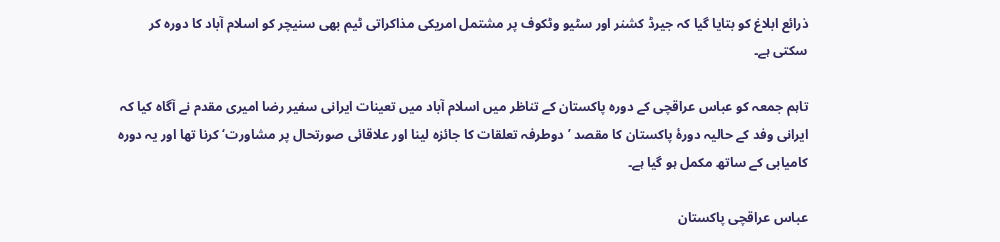ذرائع ابلاغ کو بتایا گیا کہ جیرڈ کشنر اور سٹیو وٹکوف پر مشتمل امریکی مذاکراتی ٹیم بھی سنیچر کو اسلام آباد کا دورہ کر سکتی ہے۔

تاہم جمعہ کو عباس عراقچی کے دورہ پاکستان کے تناظر میں اسلام آباد میں تعینات ایرانی سفیر رضا امیری مقدم نے آگاہ کیا کہ ایرانی وفد کے حالیہ دورۂ پاکستان کا مقصد ’دوطرفہ تعلقات کا جائزہ لینا اور علاقائی صورتحال پر مشاورت‘ کرنا تھا اور یہ دورہ کامیابی کے ساتھ مکمل ہو گیا ہے۔

عباس عراقچی پاکستان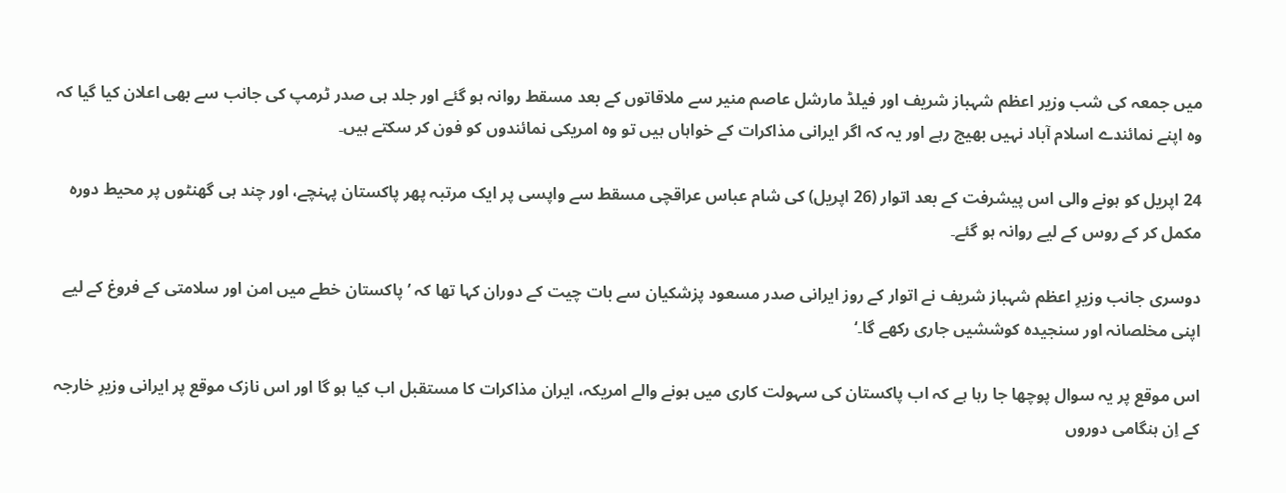میں جمعہ کی شب وزیر اعظم شہباز شریف اور فیلڈ مارشل عاصم منیر سے ملاقاتوں کے بعد مسقط روانہ ہو گئے اور جلد ہی صدر ٹرمپ کی جانب سے بھی اعلان کیا گیا کہ وہ اپنے نمائندے اسلام آباد نہیں بھیج رہے اور یہ کہ اگر ایرانی مذاکرات کے خواہاں ہیں تو وہ امریکی نمائندوں کو فون کر سکتے ہیں۔

24 اپریل کو ہونے والی اس پیشرفت کے بعد اتوار (26 اپریل) کی شام عباس عراقچی مسقط سے واپسی پر ایک مرتبہ پھر پاکستان پہنچے، اور چند ہی گھنٹوں پر محیط دورہ مکمل کر کے روس کے لیے روانہ ہو گئے۔

دوسری جانب وزیرِ اعظم شہباز شریف نے اتوار کے روز ایرانی صدر مسعود پزشکیان سے بات چیت کے دوران کہا تھا کہ ’پاکستان خطے میں امن اور سلامتی کے فروغ کے لیے اپنی مخلصانہ اور سنجیدہ کوششیں جاری رکھے گا۔‘

اس موقع پر یہ سوال پوچھا جا رہا ہے کہ اب پاکستان کی سہولت کاری میں ہونے والے امریکہ، ایران مذاکرات کا مستقبل اب کیا ہو گا اور اس نازک موقع پر ایرانی وزیرِ خارجہ کے اِن ہنگامی دوروں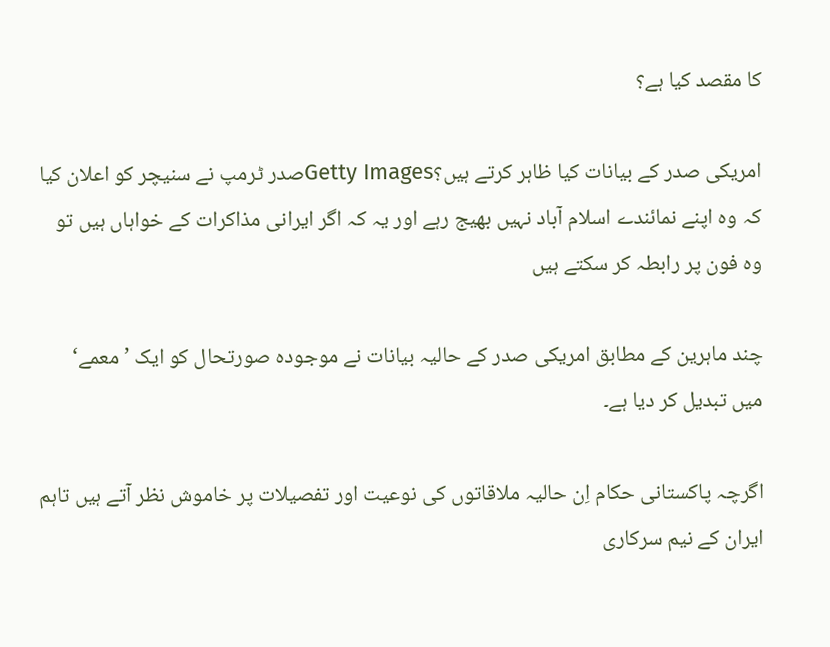کا مقصد کیا ہے؟

امریکی صدر کے بیانات کیا ظاہر کرتے ہیں؟Getty Imagesصدر ٹرمپ نے سنیچر کو اعلان کیا کہ وہ اپنے نمائندے اسلام آباد نہیں بھیج رہے اور یہ کہ اگر ایرانی مذاکرات کے خواہاں ہیں تو وہ فون پر رابطہ کر سکتے ہیں

چند ماہرین کے مطابق امریکی صدر کے حالیہ بیانات نے موجودہ صورتحال کو ایک ’معمے‘ میں تبدیل کر دیا ہے۔

اگرچہ پاکستانی حکام اِن حالیہ ملاقاتوں کی نوعیت اور تفصیلات پر خاموش نظر آتے ہیں تاہم ایران کے نیم سرکاری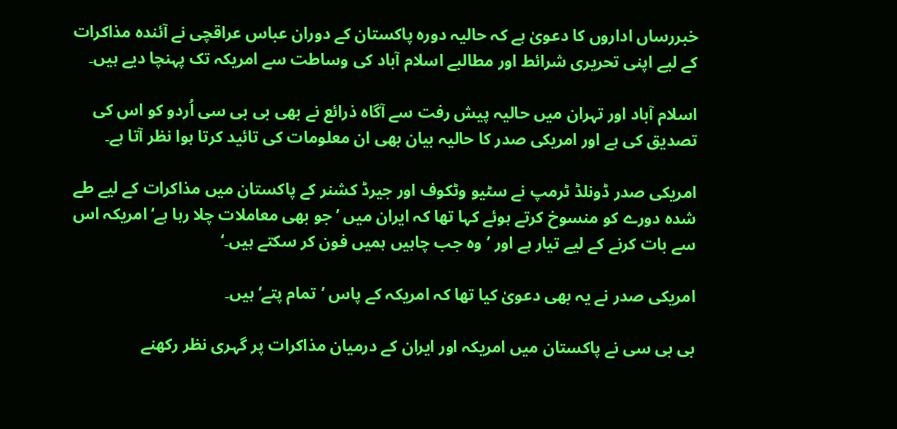خبررساں اداروں کا دعویٰ ہے کہ حالیہ دورہ پاکستان کے دوران عباس عراقچی نے آئندہ مذاکرات کے لیے اپنی تحریری شرائط اور مطالبے اسلام آباد کی وساطت سے امریکہ تک پہنچا دیے ہیں۔

اسلام آباد اور تہران میں حالیہ پیش رفت سے آگاہ ذرائع نے بھی بی بی سی اُردو کو اس کی تصدیق کی ہے اور امریکی صدر کا حالیہ بیان بھی ان معلومات کی تائید کرتا ہوا نظر آتا ہے۔

امریکی صدر ڈونلڈ ٹرمپ نے سٹیو وٹکوف اور جیرڈ کشنر کے پاکستان میں مذاکرات کے لیے طے شدہ دورے کو منسوخ کرتے ہوئے کہا تھا کہ ایران میں ’جو بھی معاملات چلا رہا ہے‘ امریکہ اس سے بات کرنے کے لیے تیار ہے اور ’وہ جب چاہیں ہمیں فون کر سکتے ہیں۔‘

امریکی صدر نے یہ بھی دعویٰ کیا تھا کہ امریکہ کے پاس ’تمام پتے‘ ہیں۔

بی بی سی نے پاکستان میں امریکہ اور ایران کے درمیان مذاکرات پر گہری نظر رکھنے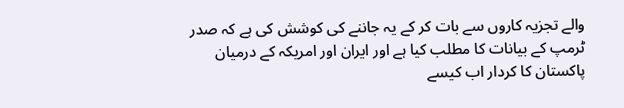والے تجزیہ کاروں سے بات کر کے یہ جاننے کی کوشش کی ہے کہ صدر ٹرمپ کے بیانات کا مطلب کیا ہے اور ایران اور امریکہ کے درمیان پاکستان کا کردار اب کیسے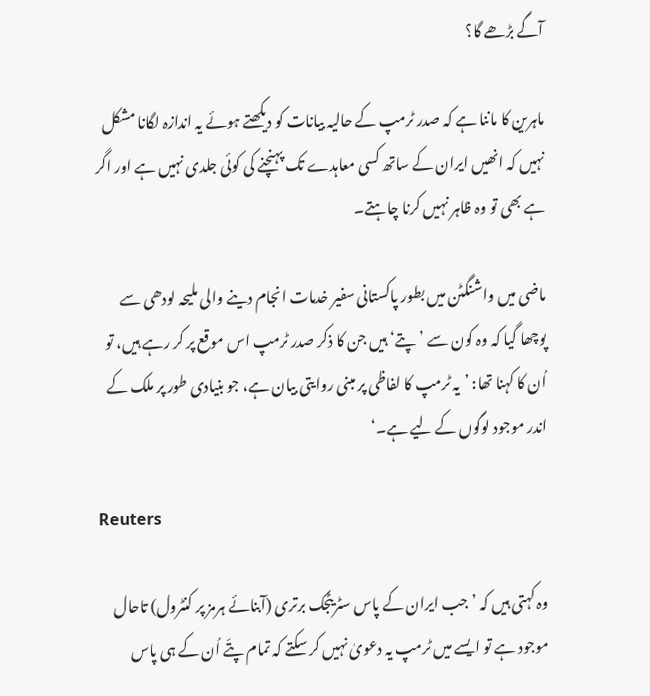آگے بڑھے گا؟

ماہرین کا ماننا ہے کہ صدر ٹرمپ کے حالیہ بیانات کو دیکھتے ہوئے یہ اندازہ لگانا مشکل نہیں کہ انھیں ایران کے ساتھ کسی معاہدے تک پہنچنے کی کوئی جلدی نہیں ہے اور اگر ہے بھی تو وہ ظاہر نہیں کرنا چاہتے۔

ماضی میں واشنگٹن میں بطور پاکستانی سفیر خدمات انجام دینے والی ملیحہ لودھی سے پوچھا گیا کہ وہ کون سے ’پتے‘ ہیں جن کا ذکر صدر ٹرمپ اس موقع پر کر رہے ہیں، تو اُن کا کہنا تھا: ’یہ ٹرمپ کا لفاظی پر مبنی روایتی بیان ہے، جو بنیادی طور پر ملک کے اندر موجود لوگوں کے لیے ہے۔‘

Reuters

وہ کہتی ہیں کہ ’جب ایران کے پاس سٹریٹجک برتری (آبنائے ہرمز پر کنٹرول) تاحال موجود ہے تو ایسے میں ٹرمپ یہ دعویٰ نہیں کر سکتے کہ تمام پتّے اُن کے ہی پاس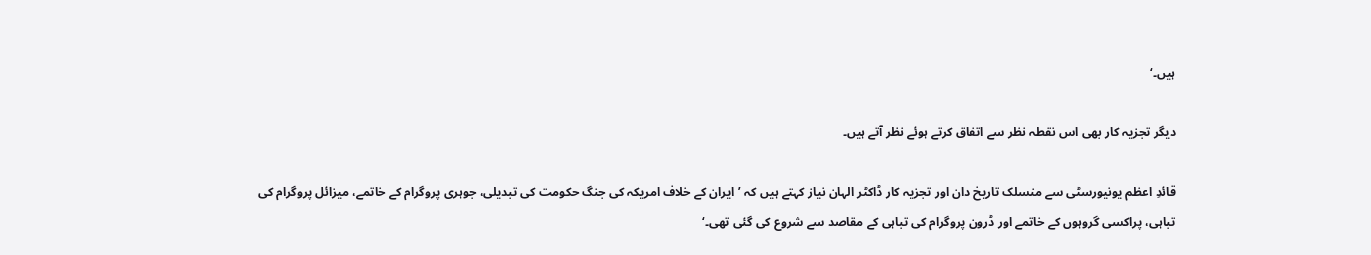ہیں۔‘

دیگر تجزیہ کار بھی اس نقطہ نظر سے اتفاق کرتے ہوئے نظر آتے ہیں۔

قائدِ اعظم یونیورسٹی سے منسلک تاریخ دان اور تجزیہ کار ڈاکٹر الہان نیاز کہتے ہیں کہ ’ایران کے خلاف امریکہ کی جنگ حکومت کی تبدیلی، جوہری پروگرام کے خاتمے، میزائل پروگرام کی تباہی، پراکسی گروہوں کے خاتمے اور ڈرون پروگرام کی تباہی کے مقاصد سے شروع کی گئی تھی۔‘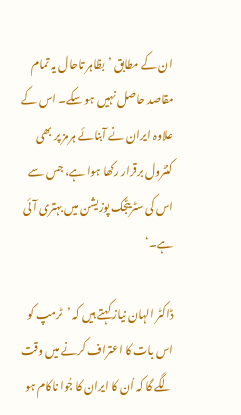ان کے مطابق ’بظاہر تاحال یہ تمام مقاصد حاصل نہیں ہو سکے۔ اس کے علاوہ ایران نے آبنائے ہرمز پر بھی کنٹرول برقرار رکھا ہوا ہے، جس سے اس کی سٹریٹجک پوزیشن میں بہتری آئی ہے۔‘

ڈاکٹر الہان نیاز کہتے ہیں کہ ’ٹرمپ کو اس بات کا اعتراف کرنے میں وقت لگے گا کہ اُن کا ایران کا جُوا ناکام ہو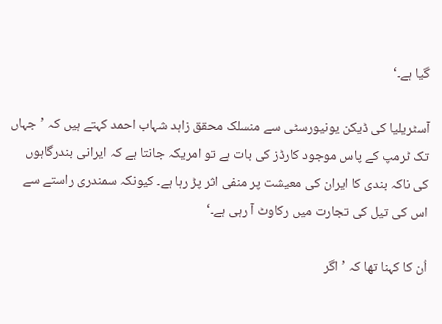گیا ہے۔‘

آسٹریلیا کی ڈیکن یونیورسٹی سے منسلک محقق زاہد شہاب احمد کہتے ہیں کہ ’جہاں تک ٹرمپ کے پاس موجود کارڈز کی بات ہے تو امریکہ جانتا ہے کہ ایرانی بندرگاہوں کی ناکہ بندی کا ایران کی معیشت پر منفی اثر پڑ رہا ہے۔ کیونکہ سمندری راستے سے اس کی تیل کی تجارت میں رکاوٹ آ رہی ہے۔‘

اُن کا کہنا تھا کہ ’اگر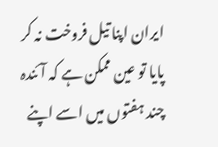ایران اپنا تیل فروخت نہ کر پایا تو عین ممکن ہے کہ آئندہ چند ہفتوں میں اسے اپنے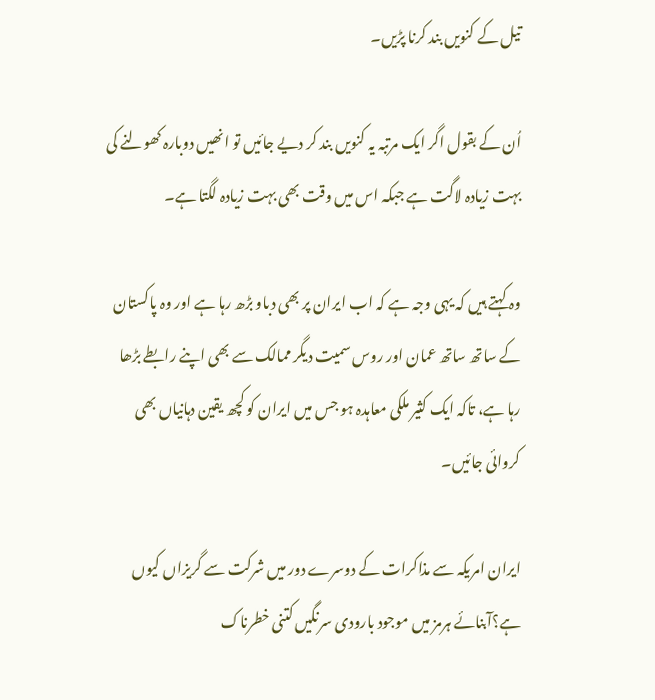تیل کے کنویں بند کرنا پڑیں۔

اُن کے بقول اگر ایک مرتبہ یہ کنویں بند کر دیے جائیں تو انھیں دوبارہ کھولنے کی بہت زیادہ لاگت ہے جبکہ اس میں وقت بھی بہت زیادہ لگتا ہے۔

وہ کہتے ہیں کہ یہی وجہ ہے کہ اب ایران پر بھی دباو بڑھ رہا ہے اور وہ پاکستان کے ساتھ ساتھ عمان اور روس سمیت دیگر ممالک سے بھی اپنے رابطے بڑھا رہا ہے، تاکہ ایک کثیر ملکی معاہدہ ہو جس میں ایران کو کچھ یقین دہانیاں بھی کروائی جائیں۔

ایران امریکہ سے مذاکرات کے دوسرے دور میں شرکت سے گریزاں کیوں ہے؟آبنائے ہرمز میں موجود بارودی سرنگیں کتنی خطرناک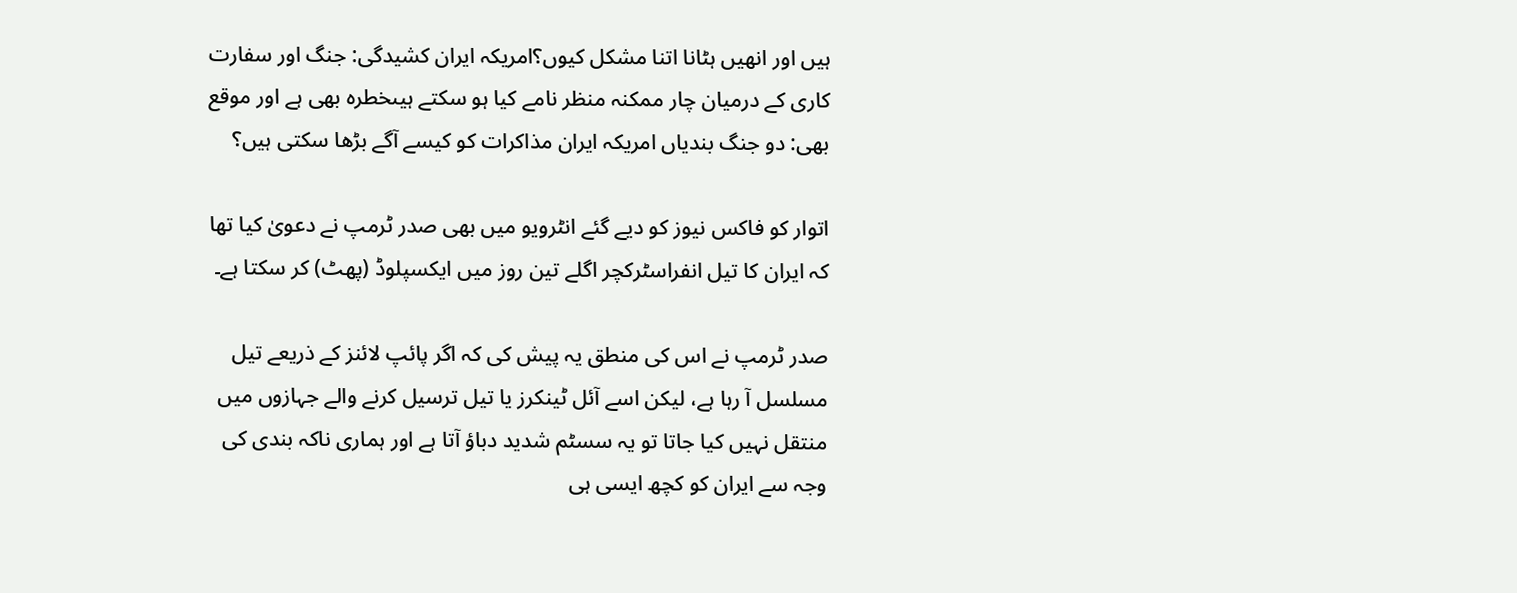ہیں اور انھیں ہٹانا اتنا مشکل کیوں؟امریکہ ایران کشیدگی: جنگ اور سفارت کاری کے درمیان چار ممکنہ منظر نامے کیا ہو سکتے ہیںخطرہ بھی ہے اور موقع بھی: دو جنگ بندیاں امریکہ ایران مذاکرات کو کیسے آگے بڑھا سکتی ہیں؟

اتوار کو فاکس نیوز کو دیے گئے انٹرویو میں بھی صدر ٹرمپ نے دعویٰ کیا تھا کہ ایران کا تیل انفراسٹرکچر اگلے تین روز میں ایکسپلوڈ (پھٹ) کر سکتا ہے۔

صدر ٹرمپ نے اس کی منطق یہ پیش کی کہ اگر پائپ لائنز کے ذریعے تیل مسلسل آ رہا ہے، لیکن اسے آئل ٹینکرز یا تیل ترسیل کرنے والے جہازوں میں منتقل نہیں کیا جاتا تو یہ سسٹم شدید دباؤ آتا ہے اور ہماری ناکہ بندی کی وجہ سے ایران کو کچھ ایسی ہی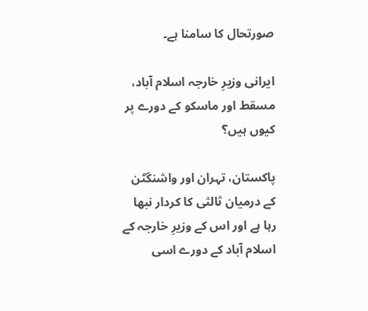صورتحال کا سامنا ہے۔

ایرانی وزیرِ خارجہ اسلام آباد، مسقط اور ماسکو کے دورے پر کیوں ہیں؟

پاکستان، تہران اور واشنگٹن کے درمیان ثالثی کا کردار نبھا رہا ہے اور اس کے وزیرِ خارجہ کے اسلام آباد کے دورے اسی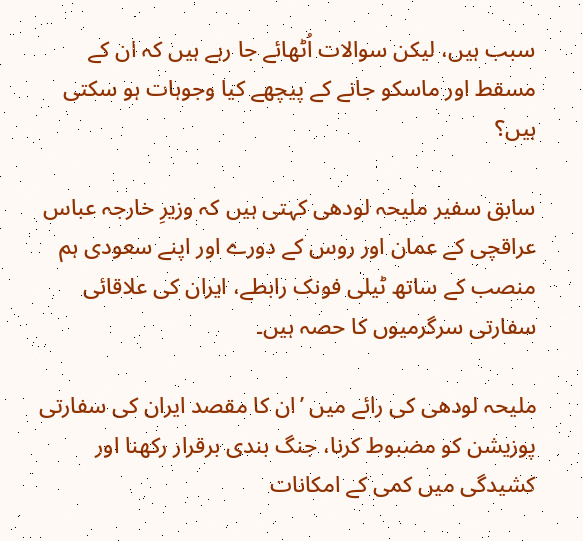سبب ہیں، لیکن سوالات اُٹھائے جا رہے ہیں کہ ان کے مسقط اور ماسکو جانے کے پیچھے کیا وجوہات ہو سکتی ہیں؟

سابق سفیر ملیحہ لودھی کہتی ہیں کہ وزیرِ خارجہ عباس عراقچی کے عمان اور روس کے دورے اور اپنے سعودی ہم منصب کے ساتھ ٹیلی فونک رابطے، ایران کی علاقائی سفارتی سرگرمیوں کا حصہ ہیں۔

ملیحہ لودھی کی رائے میں ’ان کا مقصد ایران کی سفارتی پوزیشن کو مضبوط کرنا، جنگ بندی برقرار رکھنا اور کشیدگی میں کمی کے امکانات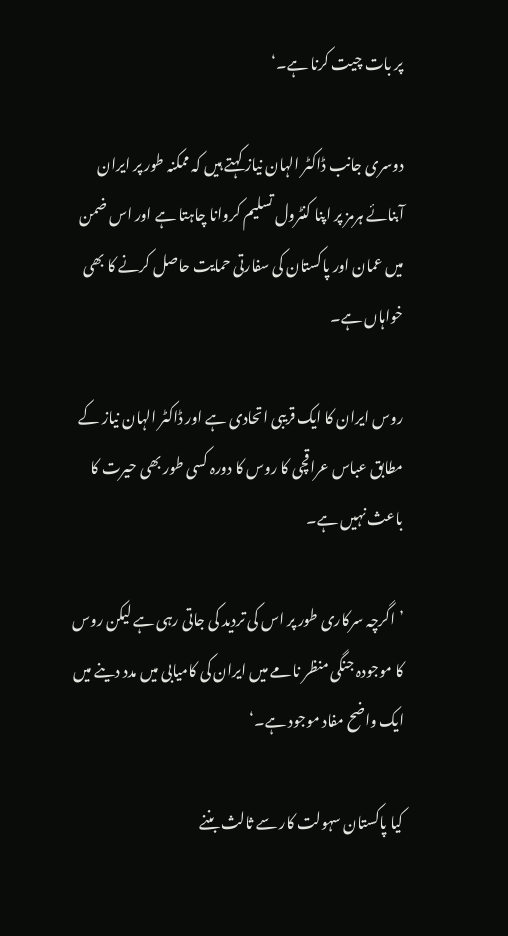پر بات چیت کرنا ہے۔‘

دوسری جانب ڈاکٹر الہان نیاز کہتے ہیں کہ ممکنہ طور پر ایران آبنائے ہرمز پر اپنا کنٹرول تسلیم کروانا چاہتا ہے اور اس ضمن میں عمان اور پاکستان کی سفارتی حمایت حاصل کرنے کا بھی خواہاں ہے۔

روس ایران کا ایک قریبی اتحادی ہے اور ڈاکٹر الہان نیاز کے مطابق عباس عراقچی کا روس کا دورہ کسی طور بھی حیرت کا باعث نہیں ہے۔

’اگرچہ سرکاری طور پر اس کی تردید کی جاتی رہی ہے لیکن روس کا موجودہ جنگی منظر نامے میں ایران کی کامیابی میں مدد دینے میں ایک واضح مفاد موجود ہے۔‘

کیا پاکستان سہولت کار سے ثالث بننے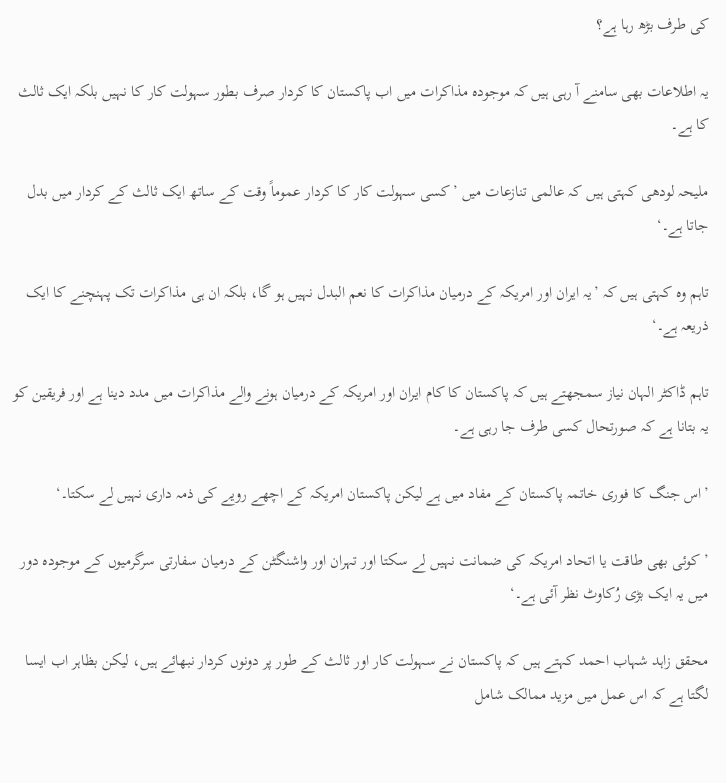کی طرف بڑھ رہا ہے؟

یہ اطلاعات بھی سامنے آ رہی ہیں کہ موجودہ مذاکرات میں اب پاکستان کا کردار صرف بطور سہولت کار کا نہیں بلکہ ایک ثالث کا ہے۔

ملیحہ لودھی کہتی ہیں کہ عالمی تنازعات میں ’کسی سہولت کار کا کردار عموماً وقت کے ساتھ ایک ثالث کے کردار میں بدل جاتا ہے۔‘

تاہم وہ کہتی ہیں کہ ’یہ ایران اور امریکہ کے درمیان مذاکرات کا نعم البدل نہیں ہو گا، بلکہ ان ہی مذاکرات تک پہنچنے کا ایک ذریعہ ہے۔‘

تاہم ڈاکٹر الہان نیاز سمجھتے ہیں کہ پاکستان کا کام ایران اور امریکہ کے درمیان ہونے والے مذاکرات میں مدد دینا ہے اور فریقین کو یہ بتانا ہے کہ صورتحال کسی طرف جا رہی ہے۔

’اس جنگ کا فوری خاتمہ پاکستان کے مفاد میں ہے لیکن پاکستان امریکہ کے اچھے رویے کی ذمہ داری نہیں لے سکتا۔‘

’کوئی بھی طاقت یا اتحاد امریکہ کی ضمانت نہیں لے سکتا اور تہران اور واشنگٹن کے درمیان سفارتی سرگرمیوں کے موجودہ دور میں یہ ایک بڑی رُکاوٹ نظر آئی ہے۔‘

محقق زاہد شہاب احمد کہتے ہیں کہ پاکستان نے سہولت کار اور ثالث کے طور پر دونوں کردار نبھائے ہیں، لیکن بظاہر اب ایسا لگتا ہے کہ اس عمل میں مزید ممالک شامل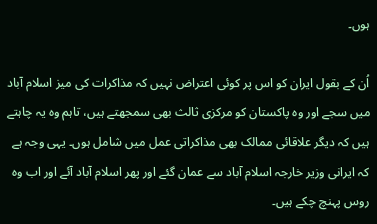ہوں۔

اُن کے بقول ایران کو اس پر کوئی اعتراض نہیں کہ مذاکرات کی میز اسلام آباد میں سجے اور وہ پاکستان کو مرکزی ثالث بھی سمجھتے ہیں، تاہم وہ یہ چاہتے ہیں کہ دیگر علاقائی ممالک بھی مذاکراتی عمل میں شامل ہوں۔ یہی وجہ ہے کہ ایرانی وزیر خارجہ اسلام آباد سے عمان گئے اور پھر اسلام آباد آئے اور اب وہ روس پہنچ چکے ہیں۔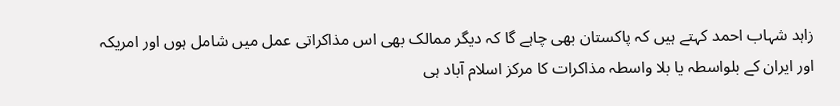زاہد شہاب احمد کہتے ہیں کہ پاکستان بھی چاہے گا کہ دیگر ممالک بھی اس مذاکراتی عمل میں شامل ہوں اور امریکہ اور ایران کے بلواسطہ یا بلا واسطہ مذاکرات کا مرکز اسلام آباد ہی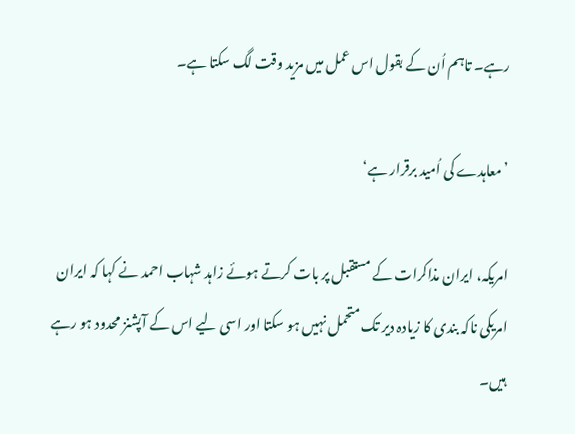رہے۔ تاہم اُن کے بقول اس عمل میں مزید وقت لگ سکتا ہے۔

’معاہدے کی اُمید برقرار ہے‘

امریکہ، ایران مذاکرات کے مستقبل پر بات کرتے ہوئے زاہد شہاب احمد نے کہا کہ ایران امریکی ناکہ بندی کا زیادہ دیر تک متحمل نہیں ہو سکتا اور اسی لیے اس کے آپشنز محدود ہو رہے ہیں۔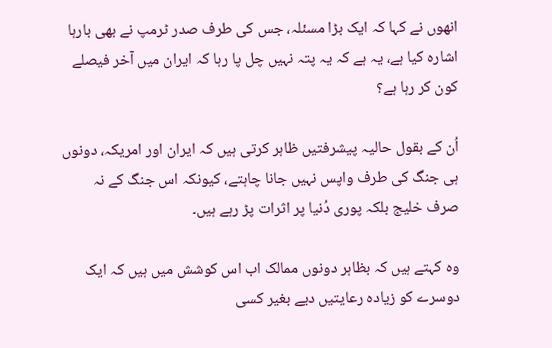انھوں نے کہا کہ ایک بڑا مسئلہ، جس کی طرف صدر ٹرمپ نے بھی بارہا اشارہ کیا ہے، یہ ہے کہ یہ پتہ نہیں چل پا رہا کہ ایران میں آخر فیصلے کون کر رہا ہے؟

اُن کے بقول حالیہ پیشرفتیں ظاہر کرتی ہیں کہ ایران اور امریکہ، دونوں ہی جنگ کی طرف واپس نہیں جانا چاہتے، کیونکہ اس جنگ کے نہ صرف خلیج بلکہ پوری دُنیا پر اثرات پڑ رہے ہیں۔

وہ کہتے ہیں کہ بظاہر دونوں ممالک اب اس کوشش میں ہیں کہ ایک دوسرے کو زیادہ رعایتیں دیے بغیر کسی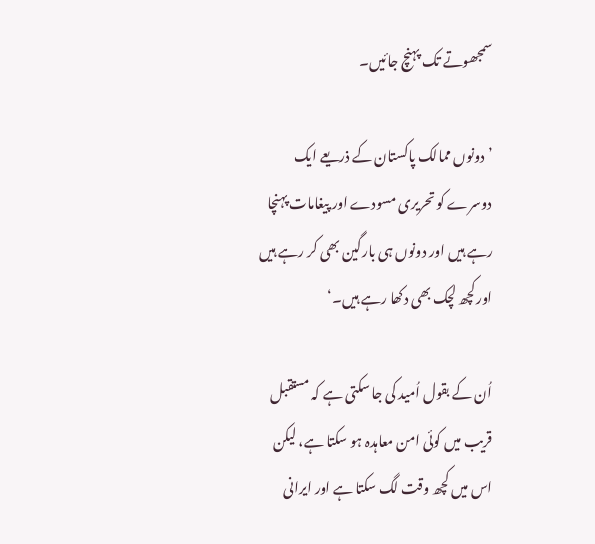سمجھوتے تک پہنچ جائیں۔

’دونوں ممالک پاکستان کے ذریعے ایک دوسرے کو تحریری مسودے اور پیغامات پہنچا رہے ہیں اور دونوں ہی بارگین بھی کر رہے ہیں اور کچھ لچک بھی دکھا رہے ہیں۔‘

اُن کے بقول اُمید کی جا سکتی ہے کہ مستقبل قریب میں کوئی امن معاہدہ ہو سکتا ہے، لیکن اس میں کچھ وقت لگ سکتا ہے اور ایرانی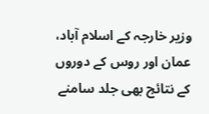وزیر خارجہ کے اسلام آباد، عمان اور روس کے دوروں کے نتائج بھی جلد سامنے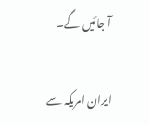آ جائیں گے۔

ایران امریکہ سے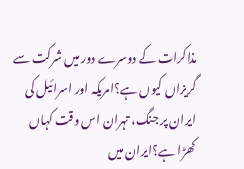مذاکرات کے دوسرے دور میں شرکت سے گریزاں کیوں ہے؟امریکہ اور اسرائیل کی ایران پر جنگ، تہران اس وقت کہاں کھڑا ہے؟ایران میں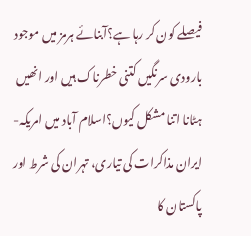فیصلے کون کر رہا ہے؟آبنائے ہرمز میں موجود بارودی سرنگیں کتنی خطرناک ہیں اور انھیں ہٹانا اتنا مشکل کیوں؟اسلام آباد میں امریکہ-ایران مذاکرات کی تیاری، تہران کی شرط اور پاکستان کا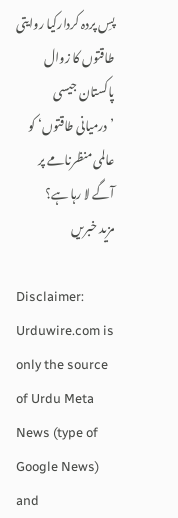پسِ پردہ کردارکیا روایتی طاقتوں کا زوال پاکستان جیسی ’درمیانی طاقتوں‘ کو عالمی منظرنامے پر آگے لا رہا ہے؟
مزید خبریں

Disclaimer: Urduwire.com is only the source of Urdu Meta News (type of Google News) and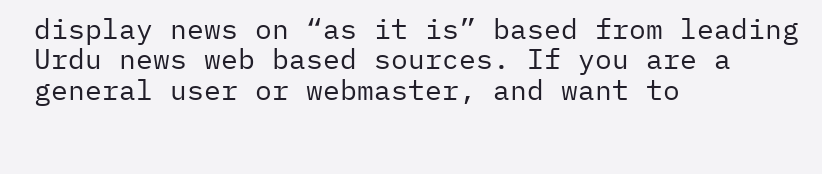display news on “as it is” based from leading Urdu news web based sources. If you are a general user or webmaster, and want to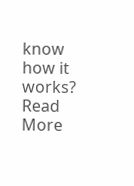know how it works? Read More